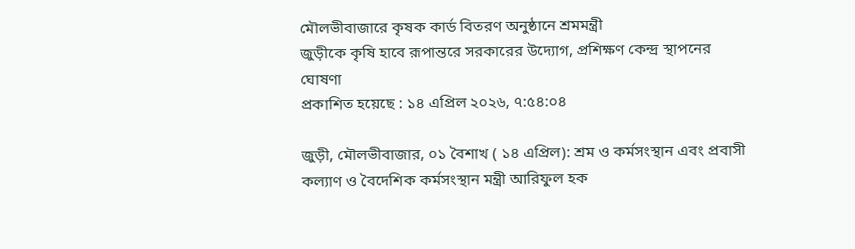মৌলভীবাজারে কৃষক কার্ড বিতরণ অনুষ্ঠানে শ্রমমন্ত্রী
জুড়ীকে কৃষি হাবে রূপান্তরে সরকারের উদ্যোগ, প্রশিক্ষণ কেন্দ্র স্থাপনের ঘোষণা
প্রকাশিত হয়েছে : ১৪ এপ্রিল ২০২৬, ৭:৫৪:০৪

জুড়ী, মৌলভীবাজার, ০১ বৈশাখ ( ১৪ এপ্রিল): শ্রম ও কর্মসংস্থান এবং প্রবাসী কল্যাণ ও বৈদেশিক কর্মসংস্থান মন্ত্রী আরিফুল হক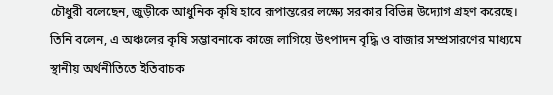চৌধুরী বলেছেন, জুড়ীকে আধুনিক কৃষি হাবে রূপান্তরের লক্ষ্যে সরকার বিভিন্ন উদ্যোগ গ্রহণ করেছে। তিনি বলেন, এ অঞ্চলের কৃষি সম্ভাবনাকে কাজে লাগিয়ে উৎপাদন বৃদ্ধি ও বাজার সম্প্রসারণের মাধ্যমে স্থানীয় অর্থনীতিতে ইতিবাচক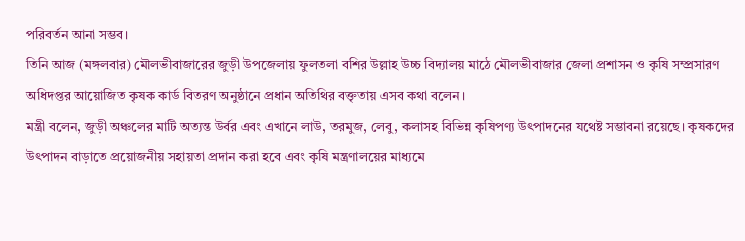পরিবর্তন আনা সম্ভব।
তিনি আজ (মঙ্গলবার) মৌলভীবাজারের জুড়ী উপজেলায় ফুলতলা বশির উল্লাহ উচ্চ বিদ্যালয় মাঠে মৌলভীবাজার জেলা প্রশাসন ও কৃষি সম্প্রসারণ অধিদপ্তর আয়োজিত কৃষক কার্ড বিতরণ অনুষ্ঠানে প্রধান অতিথির বক্তৃতায় এসব কথা বলেন।
মন্ত্রী বলেন, জুড়ী অঞ্চলের মাটি অত্যন্ত উর্বর এবং এখানে লাউ, তরমুজ, লেবু, কলাসহ বিভিন্ন কৃষিপণ্য উৎপাদনের যথেষ্ট সম্ভাবনা রয়েছে। কৃষকদের উৎপাদন বাড়াতে প্রয়োজনীয় সহায়তা প্রদান করা হবে এবং কৃষি মন্ত্রণালয়ের মাধ্যমে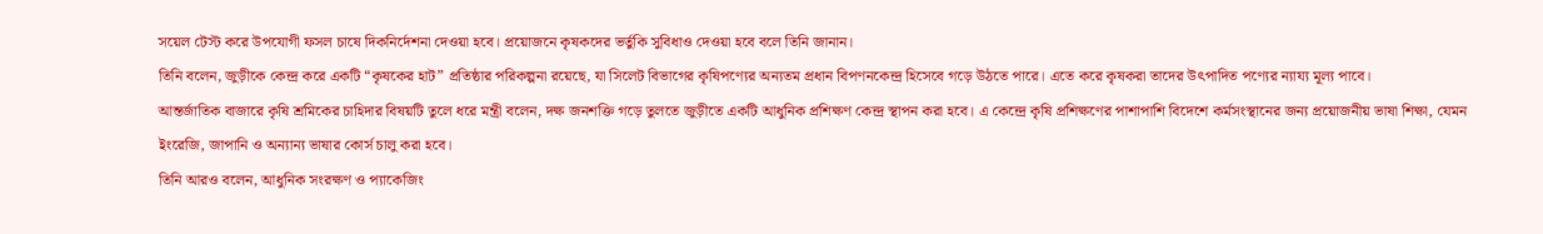সয়েল টেস্ট করে উপযোগী ফসল চাষে দিকনির্দেশনা দেওয়া হবে। প্রয়োজনে কৃষকদের ভর্তুকি সুবিধাও দেওয়া হবে বলে তিনি জানান।
তিনি বলেন, জুড়ীকে কেন্দ্র করে একটি “কৃষকের হাট” প্রতিষ্ঠার পরিকল্পনা রয়েছে, যা সিলেট বিভাগের কৃষিপণ্যের অন্যতম প্রধান বিপণনকেন্দ্র হিসেবে গড়ে উঠতে পারে। এতে করে কৃষকরা তাদের উৎপাদিত পণ্যের ন্যায্য মূল্য পাবে।
আন্তর্জাতিক বাজারে কৃষি শ্রমিকের চাহিদার বিষয়টি তুলে ধরে মন্ত্রী বলেন, দক্ষ জনশক্তি গড়ে তুলতে জুড়ীতে একটি আধুনিক প্রশিক্ষণ কেন্দ্র স্থাপন করা হবে। এ কেন্দ্রে কৃষি প্রশিক্ষণের পাশাপাশি বিদেশে কর্মসংস্থানের জন্য প্রয়োজনীয় ভাষা শিক্ষা, যেমন ইংরেজি, জাপানি ও অন্যান্য ভাষার কোর্স চালু করা হবে।
তিনি আরও বলেন, আধুনিক সংরক্ষণ ও প্যাকেজিং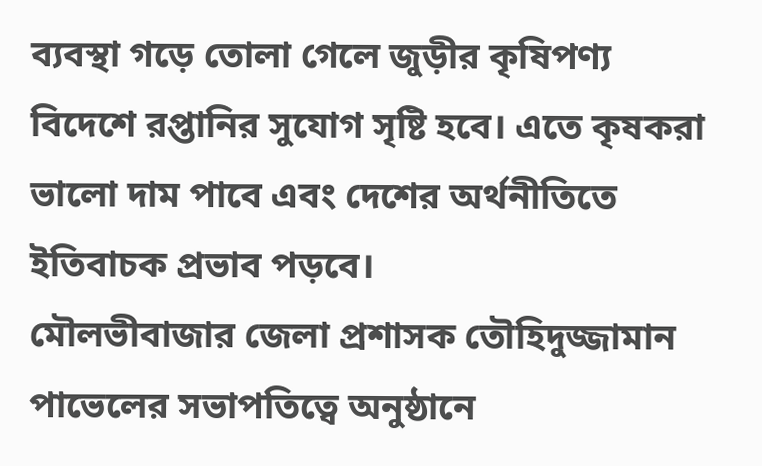ব্যবস্থা গড়ে তোলা গেলে জুড়ীর কৃষিপণ্য বিদেশে রপ্তানির সুযোগ সৃষ্টি হবে। এতে কৃষকরা ভালো দাম পাবে এবং দেশের অর্থনীতিতে ইতিবাচক প্রভাব পড়বে।
মৌলভীবাজার জেলা প্রশাসক তৌহিদুজ্জামান পাভেলের সভাপতিত্বে অনুষ্ঠানে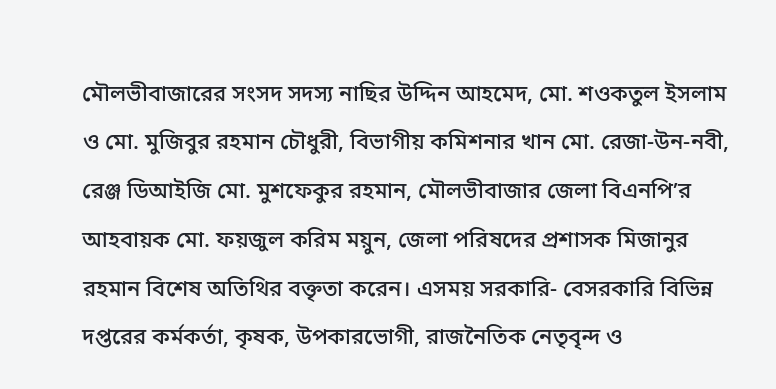মৌলভীবাজারের সংসদ সদস্য নাছির উদ্দিন আহমেদ, মো. শওকতুল ইসলাম ও মো. মুজিবুর রহমান চৌধুরী, বিভাগীয় কমিশনার খান মো. রেজা-উন-নবী, রেঞ্জ ডিআইজি মো. মুশফেকুর রহমান, মৌলভীবাজার জেলা বিএনপি’র আহবায়ক মো. ফয়জুল করিম ময়ুন, জেলা পরিষদের প্রশাসক মিজানুর রহমান বিশেষ অতিথির বক্তৃতা করেন। এসময় সরকারি- বেসরকারি বিভিন্ন দপ্তরের কর্মকর্তা, কৃষক, উপকারভোগী, রাজনৈতিক নেতৃবৃন্দ ও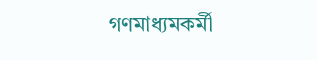গণমাধ্যমকর্মী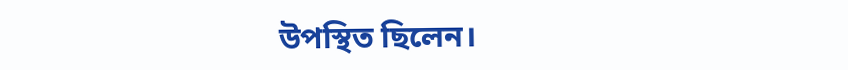উপস্থিত ছিলেন।